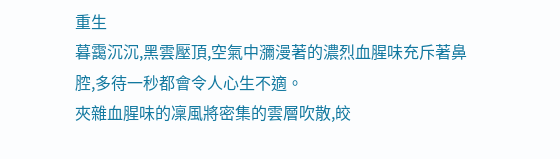重生
暮靄沉沉,黑雲壓頂,空氣中瀰漫著的濃烈血腥味充斥著鼻腔,多待一秒都會令人心生不適。
夾雜血腥味的凜風將密集的雲層吹散,皎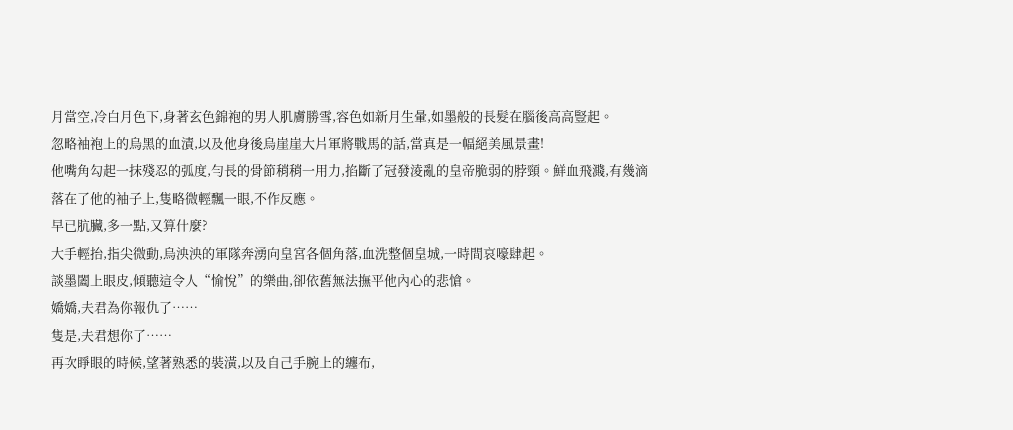月當空,冷白月色下,身著玄色錦袍的男人肌膚勝雪,容色如新月生暈,如墨般的長髮在腦後高高豎起。
忽略袖袍上的烏黑的血漬,以及他身後烏崖崖大片軍將戰馬的話,當真是一幅絕美風景畫!
他嘴角勾起一抹殘忍的弧度,勻長的骨節稍稍一用力,掐斷了冠發淩亂的皇帝脆弱的脖頸。鮮血飛濺,有幾滴落在了他的袖子上,隻略微輕飄一眼,不作反應。
早已肮臟,多一點,又算什麼?
大手輕抬,指尖微動,烏泱泱的軍隊奔湧向皇宮各個角落,血洗整個皇城,一時間哀嚎肆起。
談墨闔上眼皮,傾聽這令人“愉悅”的樂曲,卻依舊無法撫平他內心的悲愴。
嬌嬌,夫君為你報仇了……
隻是,夫君想你了……
再次睜眼的時候,望著熟悉的裝潢,以及自己手腕上的纏布,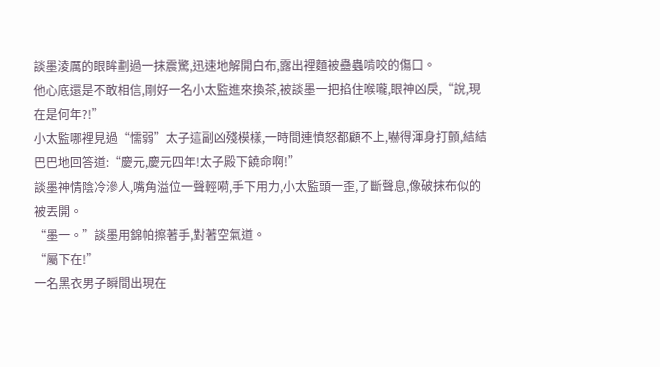談墨淩厲的眼眸劃過一抹震驚,迅速地解開白布,露出裡麵被蠱蟲啃咬的傷口。
他心底還是不敢相信,剛好一名小太監進來換茶,被談墨一把掐住喉嚨,眼神凶戾,“說,現在是何年?!”
小太監哪裡見過“懦弱”太子這副凶殘模樣,一時間連憤怒都顧不上,嚇得渾身打顫,結結巴巴地回答道:“慶元,慶元四年!太子殿下饒命啊!”
談墨神情陰冷滲人,嘴角溢位一聲輕嗬,手下用力,小太監頭一歪,了斷聲息,像破抹布似的被丟開。
“墨一。”談墨用錦帕擦著手,對著空氣道。
“屬下在!”
一名黑衣男子瞬間出現在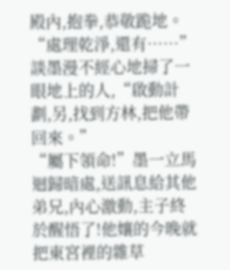殿內,抱拳,恭敬跪地。
“處理乾淨,還有……”談墨漫不經心地掃了一眼地上的人,“啟動計劃,另,找到方林,把他帶回來。”
“屬下領命!”墨一立馬迴歸暗處,送訊息給其他弟兄,內心激動,主子終於醒悟了!他孃的今晚就把東宮裡的雜草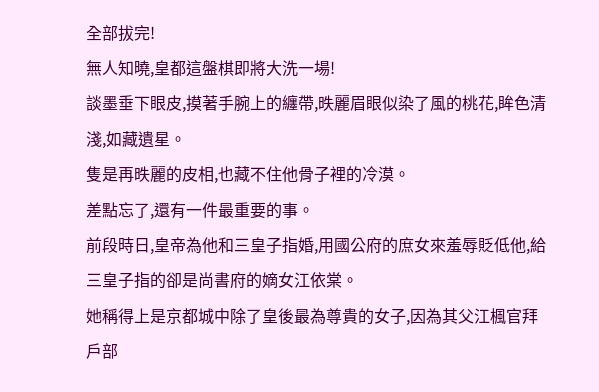全部拔完!
無人知曉,皇都這盤棋即將大洗一場!
談墨垂下眼皮,摸著手腕上的纏帶,昳麗眉眼似染了風的桃花,眸色清淺,如藏遺星。
隻是再昳麗的皮相,也藏不住他骨子裡的冷漠。
差點忘了,還有一件最重要的事。
前段時日,皇帝為他和三皇子指婚,用國公府的庶女來羞辱貶低他,給三皇子指的卻是尚書府的嫡女江依棠。
她稱得上是京都城中除了皇後最為尊貴的女子,因為其父江楓官拜戶部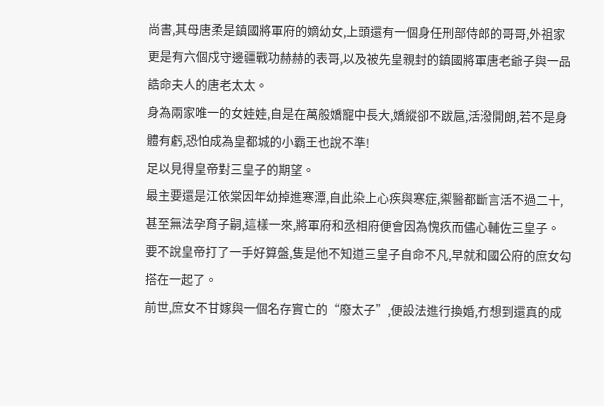尚書,其母唐柔是鎮國將軍府的嫡幼女,上頭還有一個身任刑部侍郎的哥哥,外祖家更是有六個戍守邊疆戰功赫赫的表哥,以及被先皇親封的鎮國將軍唐老爺子與一品誥命夫人的唐老太太。
身為兩家唯一的女娃娃,自是在萬般嬌寵中長大,嬌縱卻不跋扈,活潑開朗,若不是身體有虧,恐怕成為皇都城的小霸王也說不準!
足以見得皇帝對三皇子的期望。
最主要還是江依棠因年幼掉進寒潭,自此染上心疾與寒症,禦醫都斷言活不過二十,甚至無法孕育子嗣,這樣一來,將軍府和丞相府便會因為愧疚而儘心輔佐三皇子。
要不說皇帝打了一手好算盤,隻是他不知道三皇子自命不凡,早就和國公府的庶女勾搭在一起了。
前世,庶女不甘嫁與一個名存實亡的“廢太子”,便設法進行換婚,冇想到還真的成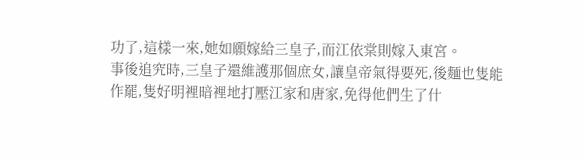功了,這樣一來,她如願嫁給三皇子,而江依棠則嫁入東宮。
事後追究時,三皇子還維護那個庶女,讓皇帝氣得要死,後麵也隻能作罷,隻好明裡暗裡地打壓江家和唐家,免得他們生了什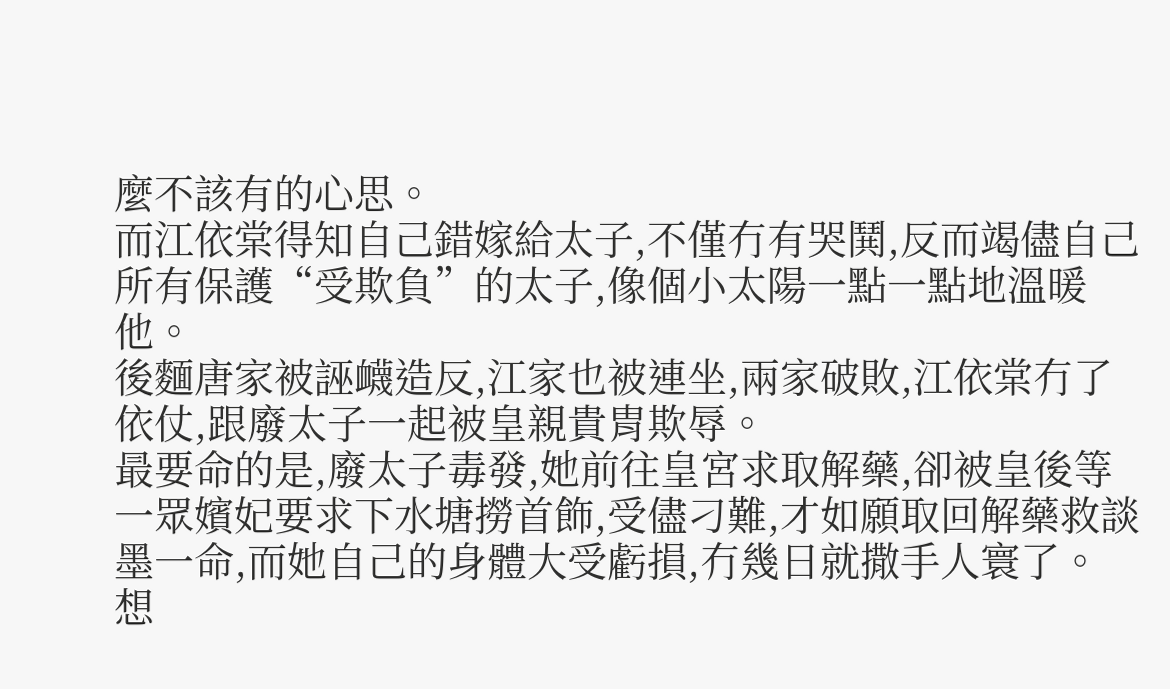麼不該有的心思。
而江依棠得知自己錯嫁給太子,不僅冇有哭鬨,反而竭儘自己所有保護“受欺負”的太子,像個小太陽一點一點地溫暖他。
後麵唐家被誣衊造反,江家也被連坐,兩家破敗,江依棠冇了依仗,跟廢太子一起被皇親貴胄欺辱。
最要命的是,廢太子毒發,她前往皇宮求取解藥,卻被皇後等一眾嬪妃要求下水塘撈首飾,受儘刁難,才如願取回解藥救談墨一命,而她自己的身體大受虧損,冇幾日就撒手人寰了。
想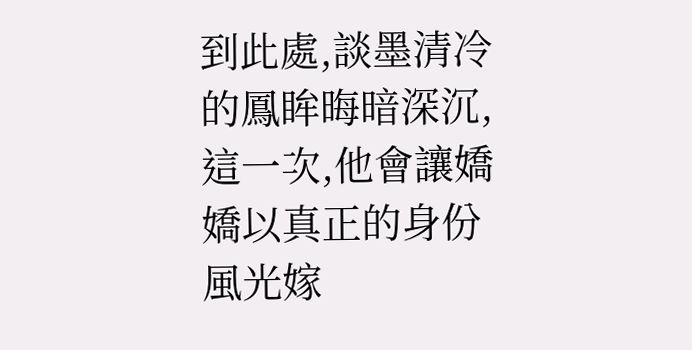到此處,談墨清冷的鳳眸晦暗深沉,這一次,他會讓嬌嬌以真正的身份風光嫁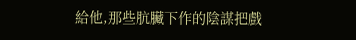給他,那些肮臟下作的陰謀把戲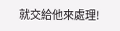就交給他來處理!